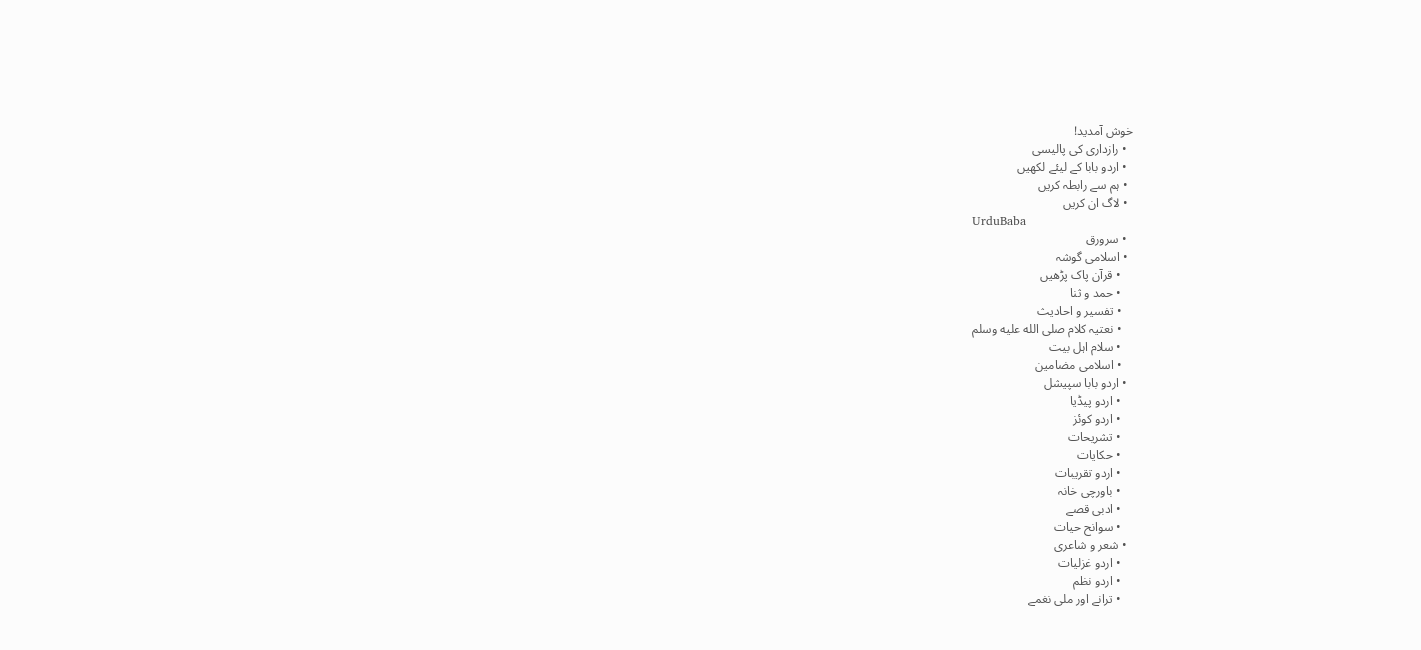خوش آمدید!
  • رازداری کی پالیسی
  • اردو بابا کے لیئے لکھیں
  • ہم سے رابطہ کریں
  • لاگ ان کریں
UrduBaba
  • سرورق
  • اسلامی گوشہ
    • قرآن پاک پڑھیں
    • حمد و ثنا
    • تفسیر و احادیث
    • نعتیہ کلام صلى الله عليه وسلم
    • سلام اہل بیت
    • اسلامی مضامین
  • اردو بابا سپیشل
    • اردو پیڈیا
    • اردو کوئز
    • تشریحات
    • حکایات
    • اردو تقریبات
    • باورچی خانہ
    • ادبی قصے
    • سوانح حیات
  • شعر و شاعری
    • اردو غزلیات
    • اردو نظم
    • ترانے اور ملی نغمے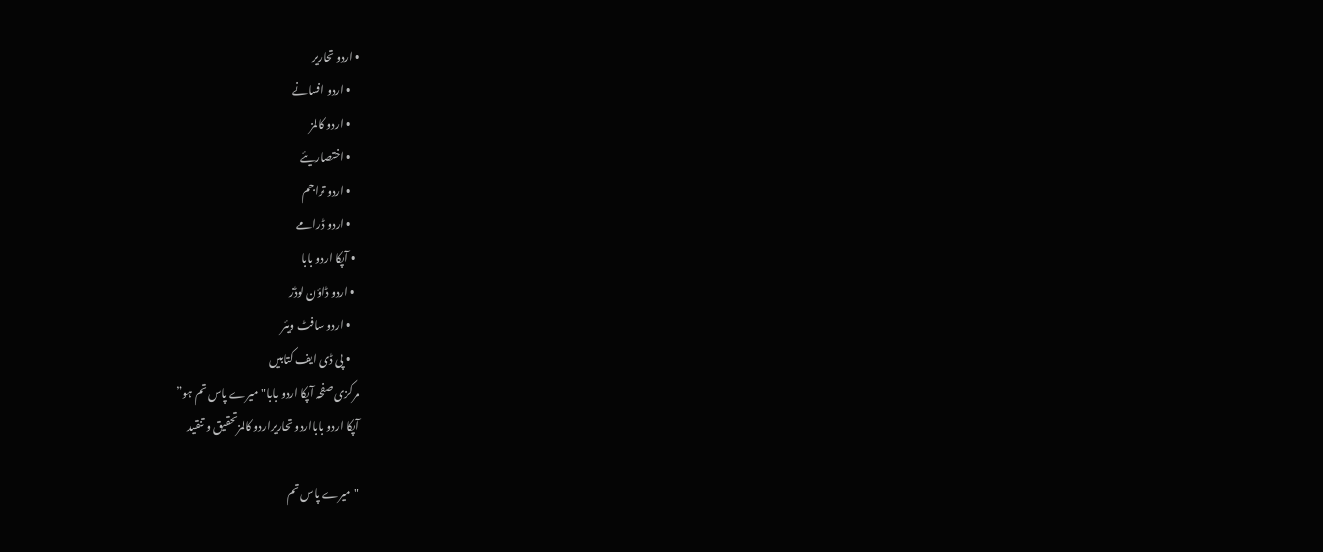• اردو تحاریر
    • اردو افسانے
    • اردو کالمز
    • اختصاریئے
    • اردو تراجم
    • اردو ڈرامے
  • آپکا اردو بابا
  • اردو ڈاؤن لوڈز
    • اردو سافٹ ویئر
    • پی ڈی ایف کتابیں
مرکزی صفحہ آپکا اردو بابا"میرے پاس تم ہو”
آپکا اردو بابااردو تحاریراردو کالمزتحقیق و تنقید

"میرے پاس تم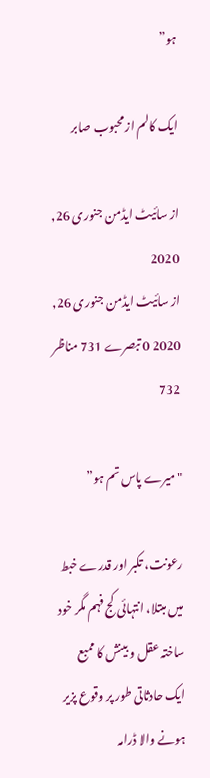ہو”

ایک کالم از محبوب صابر

از سائیٹ ایڈمن جنوری 26, 2020
از سائیٹ ایڈمن جنوری 26, 2020 0 تبصرے 731 مناظر
732

"میرے پاس تم ہو”

رعونت، تکبر اور قدرے خبط میں مبتلا، انتہائی کج فہم مگر خود ساختہ عقل و بینش کا ممبع ایک حادثاتی طور پر وقوع پزیر ہونے والا ڈرامہ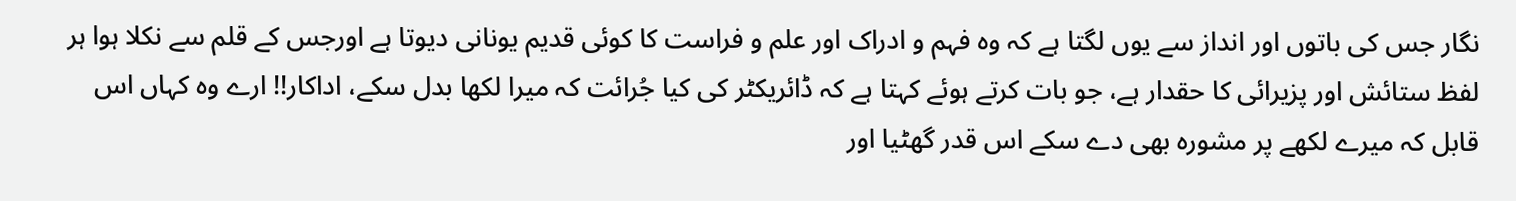نگار جس کی باتوں اور انداز سے یوں لگتا ہے کہ وہ فہم و ادراک اور علم و فراست کا کوئی قدیم یونانی دیوتا ہے اورجس کے قلم سے نکلا ہوا ہر لفظ ستائش اور پزیرائی کا حقدار ہے، جو بات کرتے ہوئے کہتا ہے کہ ڈائریکٹر کی کیا جُرائت کہ میرا لکھا بدل سکے، اداکار!! ارے وہ کہاں اس قابل کہ میرے لکھے پر مشورہ بھی دے سکے اس قدر گھٹیا اور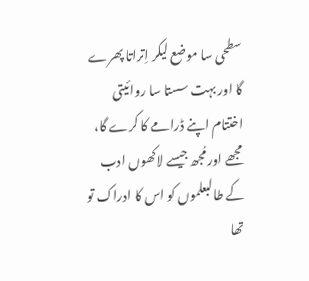سطحی سا موضع لیکر اِتراتا پھرے گا اور بہت سستا سا روائیتی اختتام اپنے ڈرامے کا کرے گا، مجھے اور مُجھ جیسے لاکھوں ادب کے طالبعلموں کو اس کا ادراک تو تھا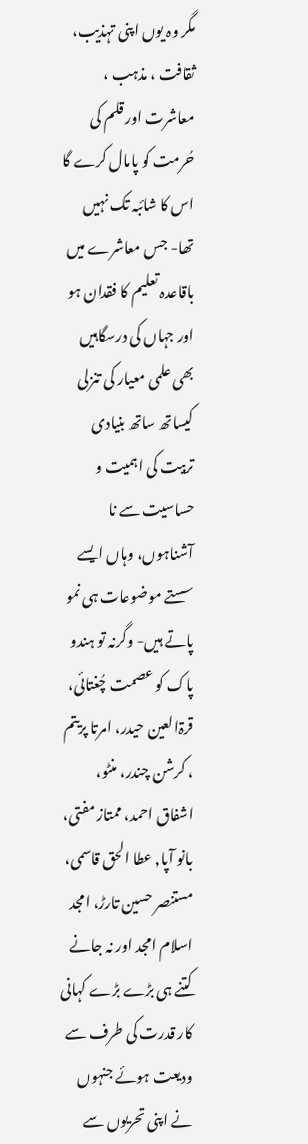مگر وہ یوں اپنی تہذیب، ثقافت ، مذہب ، معاشرت اور قلم کی حُرمت کو پامال کرے گا اس کا شائبہ تک نہیں تھا- جس معاشرے میں باقاعدہ تعلیم کا فقدان ہو اور جہاں کی درسگاہیں بھی علمی معیار کی تنزلی کیساتھ ساتھ بنیادی تربیت کی اہمیت و حساسیت سے نا آشناہوں، وہاں ایسے سستے موضوعات ہی نمو پاتے ہیں- وگرنہ تو ہندو پاک کو عصمت چُغتائی، قرۃالعین حیدر، امرتا پریتم ، کرشن چندر، منٹو، اشفاق احمد، ممتاز مفتی، بانو آپا, عطا الحق قاسمی، مستنصر حسین تارڑ، امجد اسلام امجد اور نہ جانے کتنے ہی بڑے بڑے کہانی کار قدرت کی طرف سے ودیعت ہوئے جنہوں نے اپنی تحریوں سے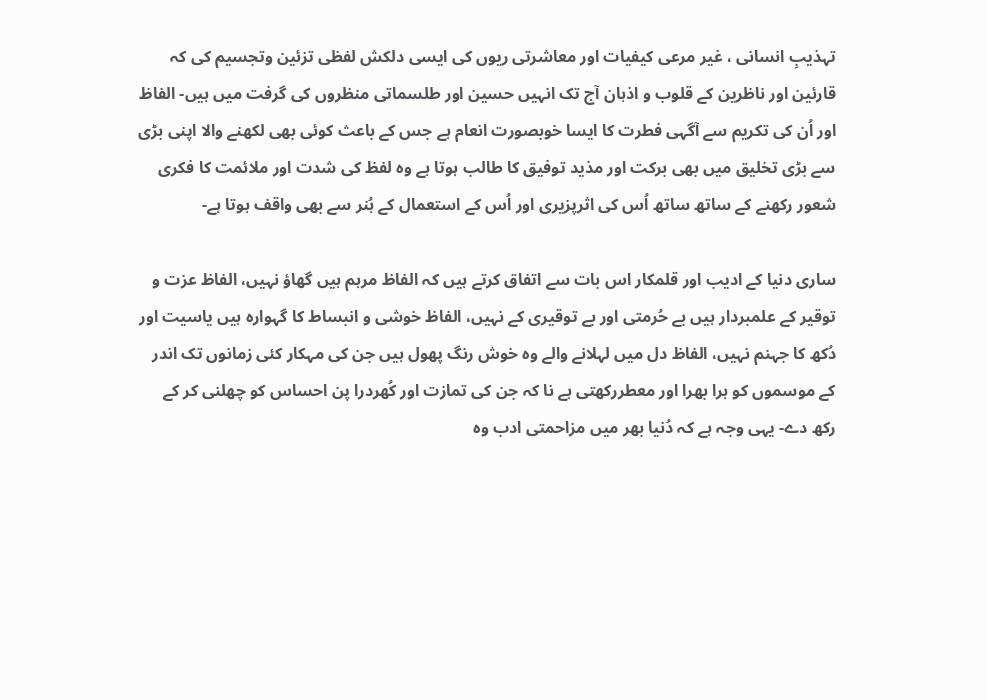تہذیبِ انسانی ، غیر مرعی کیفیات اور معاشرتی ریوں کی ایسی دلکش لفظی تزئین وتجسیم کی کہ قارئین اور ناظرین کے قلوب و اذہان آج تک انہیں حسین اور طلسماتی منظروں کی گرفت میں ہیں- الفاظ اور اُن کی تکریم سے آگہی فطرت کا ایسا خوبصورت انعام ہے جس کے باعث کوئی بھی لکھنے والا اپنی بڑی سے بڑی تخلیق میں بھی برکت اور مذید توفیق کا طالب ہوتا ہے وہ لفظ کی شدت اور ملائمت کا فکری شعور رکھنے کے ساتھ ساتھ اُس کی اثرپزیری اور اُس کے استعمال کے ہُنر سے بھی واقف ہوتا ہے-

ساری دنیا کے ادیب اور قلمکار اس بات سے اتفاق کرتے ہیں کہ الفاظ مرہم ہیں گھاؤ نہیں، الفاظ عزت و توقیر کے علمبردار ہیں بے حُرمتی اور بے توقیری کے نہیں، الفاظ خوشی و انبساط کا گہوارہ ہیں یاسیت اور دُکھ کا جہنم نہیں، الفاظ دل میں لہلانے والے وہ خوش رنگ پھول ہیں جن کی مہکار کئی زمانوں تک اندر کے موسموں کو ہرا بھرا اور معطررکھتی ہے نا کہ جن کی تمازت اور کُھردرا پن احساس کو چھلنی کر کے رکھ دے- یہی وجہ ہے کہ دُنیا بھر میں مزاحمتی ادب وہ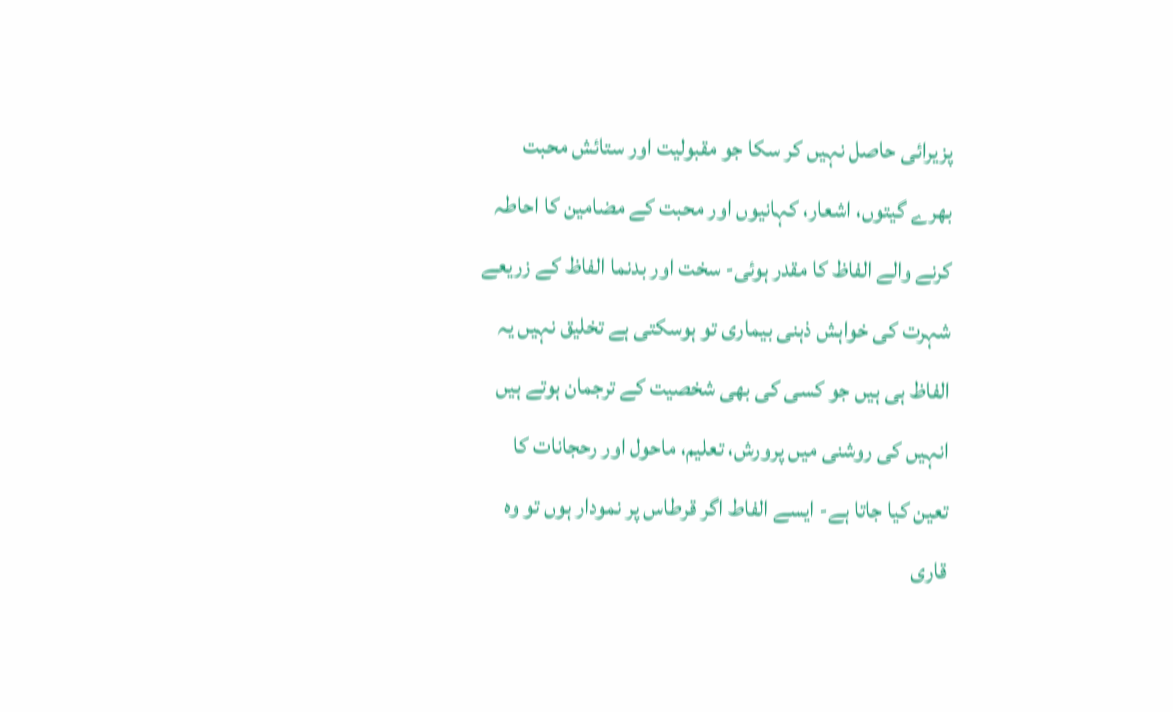پزیرائی حاصل نہیں کر سکا جو مقبولیت اور ستائش محبت بھرے گیتوں، اشعار، کہانیوں اور محبت کے مضامین کا احاطہ کرنے والے الفاظ کا مقدر ہوئی- سخت اور بدنما الفاظ کے زریعے شہرت کی خواہش ذہنی بیماری تو ہوسکتی ہے تخلیق نہیں یہ الفاظ ہی ہیں جو کسی کی بھی شخصیت کے ترجمان ہوتے ہیں انہیں کی روشنی میں پرورش، تعلیم، ماحول اور رحجانات کا تعین کیا جاتا ہے- ایسے الفاط اگر قرطاس پر نمودار ہوں تو وہ قاری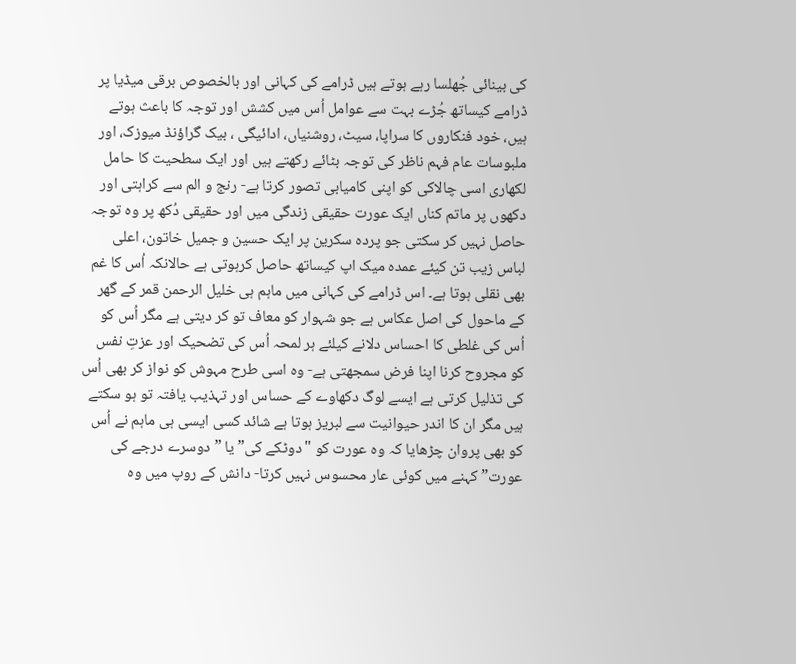کی بینائی جُھلسا رہے ہوتے ہیں ڈرامے کی کہانی اور بالخصوص برقی میڈیا پر ڈرامے کیساتھ جُڑے بہت سے عوامل اُس میں کشش اور توجہ کا باعث ہوتے ہیں، خود فنکاروں کا سراپا، سیٹ، روشنیاں، ادائیگی ، بیک گراؤنڈ میوزک، اور ملبوسات عام فہم ناظر کی توجہ بٹائے رکھتے ہیں اور ایک سطحیت کا حامل لکھاری اسی چالاکی کو اپنی کامیابی تصور کرتا ہے- رنج و الم سے کراہتی اور دکھوں پر ماتم کناں ایک عورت حقیقی زندگی میں اور حقیقی دُکھ پر وہ توجہ حاصل نہیں کر سکتی جو پردہ سکرین پر ایک حسین و جمیل خاتون، اعلی لباس زیب تن کیئے عمدہ میک اپ کیساتھ حاصل کرہوتی ہے حالانکہ اُس کا غم بھی نقلی ہوتا ہے۔ اس ڈرامے کی کہانی میں ماہم ہی خلیل الرحمن قمر کے گھر کے ماحول کی اصل عکاس ہے جو شہوار کو معاف تو کر دیتی ہے مگر اُس کو اُس کی غلطی کا احساس دلانے کیلئے ہر لمحہ اُس کی تضحیک اور عزتِ نفس کو مجروح کرنا اپنا فرض سمجھتی ہے- وہ اسی طرح مہوش کو نواز کر بھی اُس کی تذلیل کرتی ہے ایسے لوگ دکھاوے کے حساس اور تہذیب یافتہ تو ہو سکتے ہیں مگر ان کا اندر حیوانیت سے لبریز ہوتا ہے شائد کسی ایسی ہی ماہم نے اُس کو بھی پروان چڑھایا کہ وہ عورت کو "دوٹکے کی” یا ” دوسرے درجے کی عورت” کہنے میں کوئی عار محسوس نہیں کرتا- دانش کے روپ میں وہ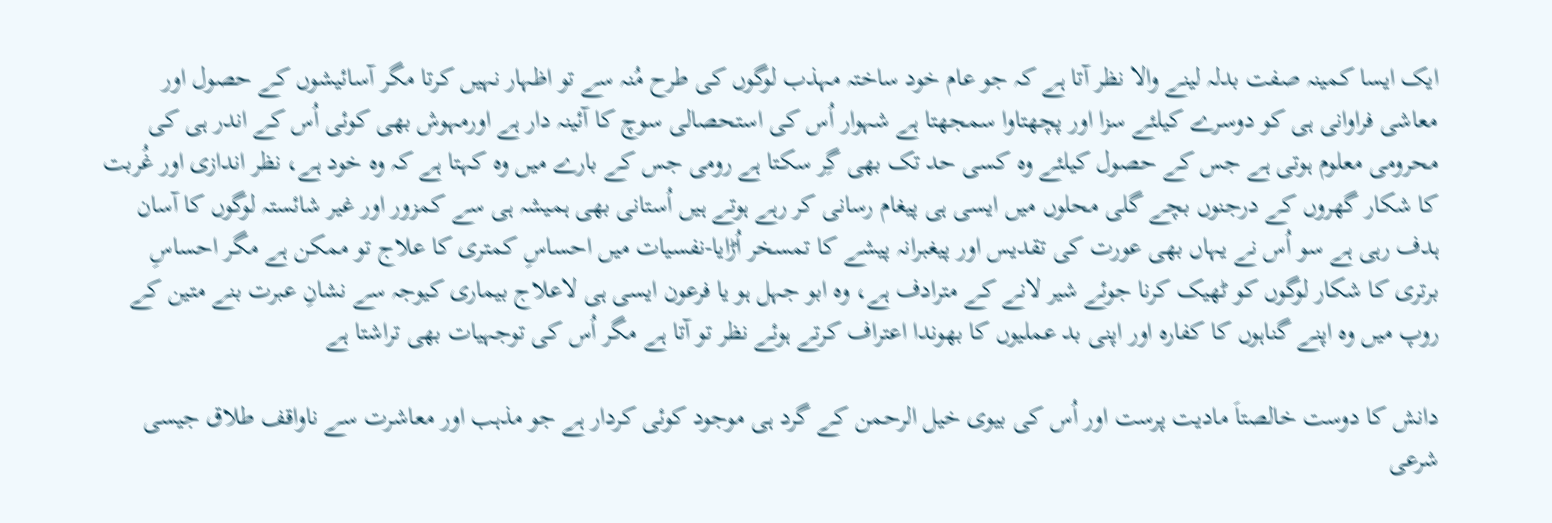ایک ایسا کمینہ صفت بدلہ لینے والا نظر آتا ہے کہ جو عام خود ساختہ مہذب لوگوں کی طرح مُنہ سے تو اظہار نہیں کرتا مگر آسائیشوں کے حصول اور معاشی فراوانی ہی کو دوسرے کیلئے سزا اور پچھتاوا سمجھتا ہے شہوار اُس کی استحصالی سوچ کا آئینہ دار ہے اورمہوش بھی کوئی اُس کے اندر ہی کی محرومی معلوم ہوتی ہے جس کے حصول کیلئے وہ کسی حد تک بھی گِر سکتا ہے رومی جس کے بارے میں وہ کہتا ہے کہ وہ خود ہے، نظر اندازی اور غُربت کا شکار گھروں کے درجنوں بچے گلی محلوں میں ایسی ہی پیغام رسانی کر رہے ہوتے ہیں اُستانی بھی ہمیشہ ہی سے کمزور اور غیر شائستہ لوگوں کا آسان ہدف رہی ہے سو اُس نے یہاں بھی عورت کی تقدیس اور پیغبرانہ پیشے کا تمسخر اُڑایا-نفسیات میں احساسِ کمتری کا علاج تو ممکن ہے مگر احساسِ برتری کا شکار لوگوں کو ٹھیک کرنا جوئے شیر لانے کے مترادف ہے، وہ ابو جہل ہو یا فرعون ایسی ہی لاعلاج بیماری کیوجہ سے نشانِ عبرت بنے متین کے روپ میں وہ اپنے گناہوں کا کفارہ اور اپنی بد عملیوں کا بھوندا اعتراف کرتے ہوئے نظر تو آتا ہے مگر اُس کی توجہیات بھی تراشتا ہے

دانش کا دوست خالصتاَ مادیت پرست اور اُس کی بیوی خیل الرحمن کے گرد ہی موجود کوئی کردار ہے جو مذہب اور معاشرت سے ناواقف طلاق جیسی شرعی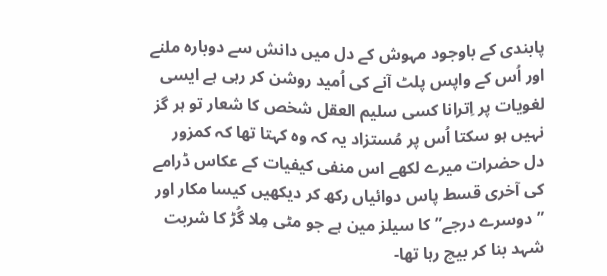پابندی کے باوجود مہوش کے دل میں دانش سے دوبارہ ملنے اور اُس کے واپس پلٹ آنے کی اُمید روشن کر رہی ہے ایسی لغویات پر اِترانا کسی سلیم العقل شخص کا شعار تو ہر گز نہیں ہو سکتا اُس پر مُستزاد یہ کہ وہ کہتا تھا کہ کمزور دل حضرات میرے لکھے اس منفی کیفیات کے عکاس ڈرامے کی آخری قسط پاس دوائیاں رکھ کر دیکھیں کیسا مکار اور ” دوسرے درجے” کا سیلز مین ہے جو مٹی مِلا گُڑ کا شربت شہد بنا کر بیچ رہا تھا-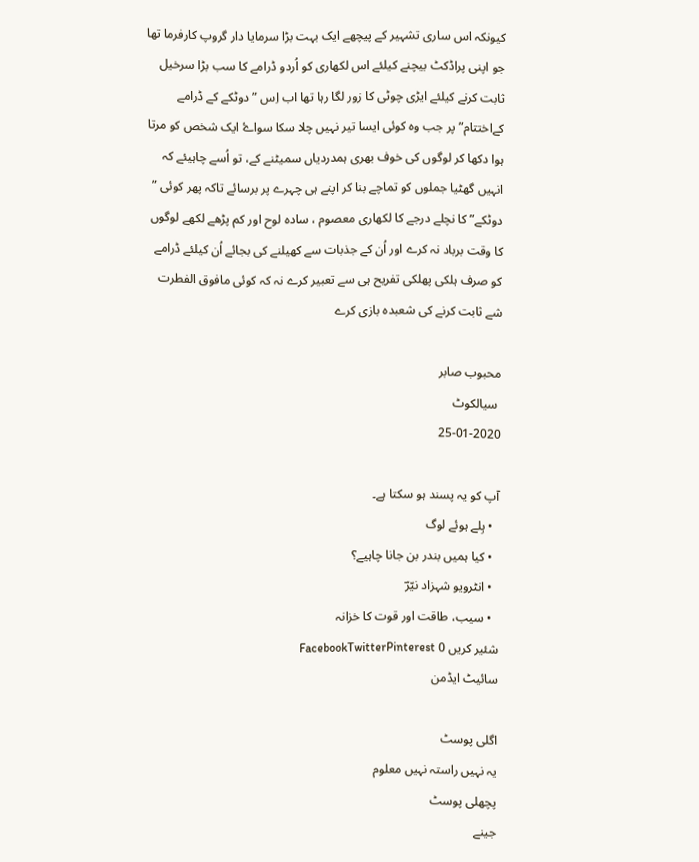کیونکہ اس ساری تشہیر کے پیچھے ایک بہت بڑا سرمایا دار گروپ کارفرما تھا جو اپنی پراڈکٹ بیچنے کیلئے اس لکھاری کو اُردو ڈرامے کا سب بڑا سرخیل ثابت کرنے کیلئے ایڑی چوٹی کا زور لگا رہا تھا اب اِس ” دوٹکے کے ڈرامے کےاختتام” پر جب وہ کوئی ایسا تیر نہیں چلا سکا سواۓ ایک شخص کو مرتا ہوا دکھا کر لوگوں کی خوف بھری ہمدردیاں سمیٹنے کے، تو اُسے چاہیئے کہ انہیں گھٹیا جملوں کو تماچے بنا کر اپنے ہی چہرے پر برسائے تاکہ پھر کوئی ” دوٹکے” کا نچلے درجے کا لکھاری معصوم ، سادہ لوح اور کم پڑھے لکھے لوگوں کا وقت برباد نہ کرے اور اُن کے جذبات سے کھیلنے کی بجائے اُن کیلئے ڈرامے کو صرف ہلکی پھلکی تفریح ہی سے تعبیر کرے نہ کہ کوئی مافوق الفطرت شے ثابت کرنے کی شعبدہ بازی کرے

محبوب صابر
 سیالکوٹ
25-01-2020

آپ کو یہ پسند ہو سکتا ہے۔
  • ہِلے ہوئے لوگ
  • کیا ہمیں بندر بن جانا چاہیے؟
  • انٹرویو شہزاد نیّرؔ
  • سیب، طاقت اور قوت کا خزانہ
شئیر کریں 0 FacebookTwitterPinterest
سائیٹ ایڈمن

اگلی پوسٹ
یہ نہیں راستہ نہیں معلوم
پچھلی پوسٹ
جینے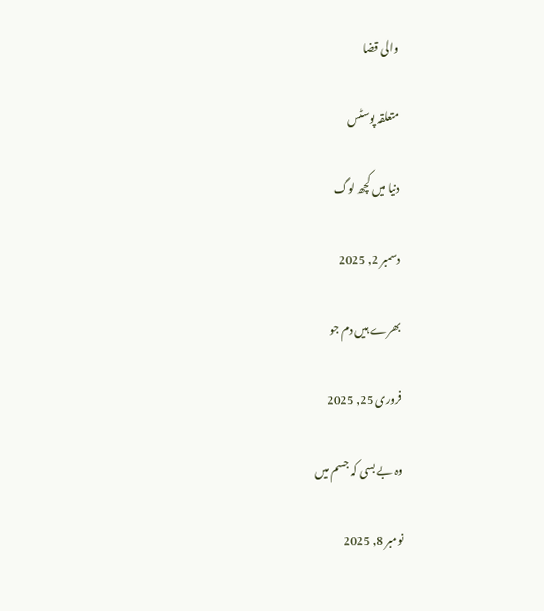والی قضا

متعلقہ پوسٹس

دنیا میں کچھ لوگ

دسمبر 2, 2025

بھرے ہیں دم جو

فروری 25, 2025

وہ بے بسی کہ جسم میں

نومبر 8, 2025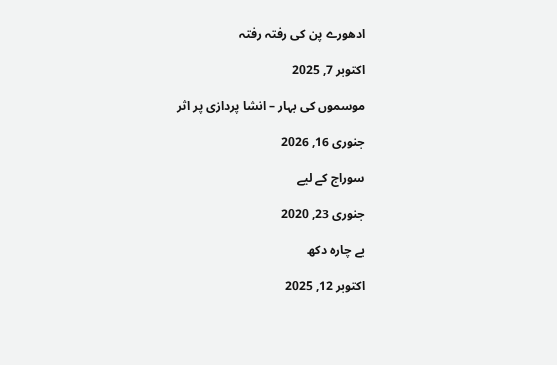ادھورے پن کی رفتہ رفتہ

اکتوبر 7, 2025

موسموں کی بہار – انشا پردازی پر اثر

جنوری 16, 2026

سوراج کے لیے

جنوری 23, 2020

بے چارہ دکھ

اکتوبر 12, 2025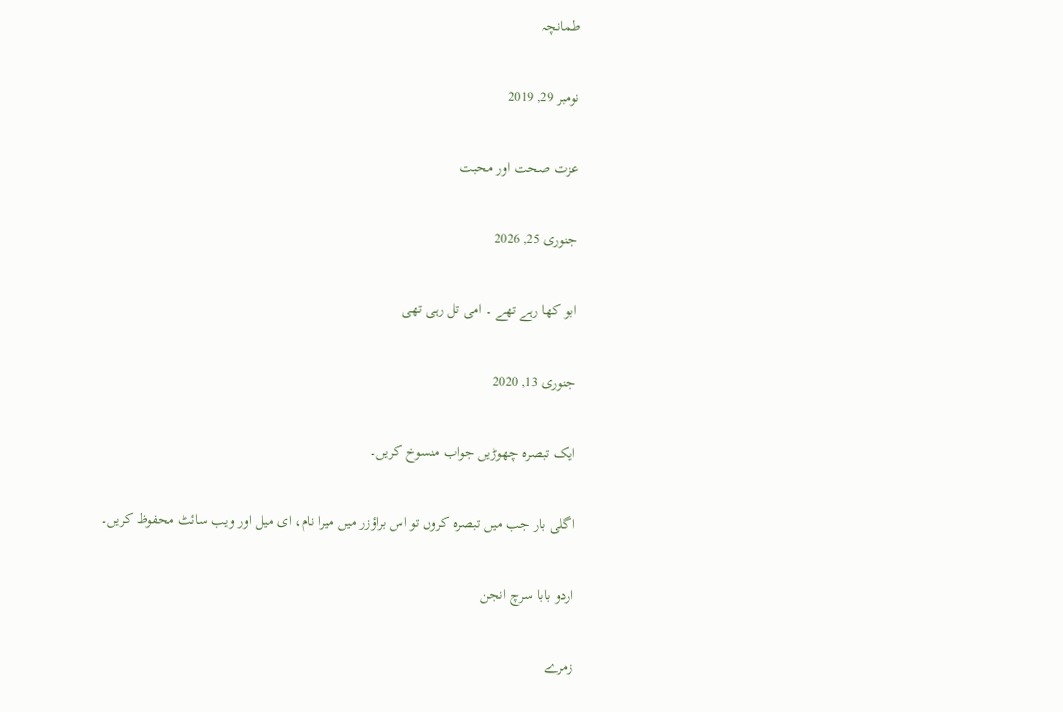طمانچہ

نومبر 29, 2019

عزت صحت اور محبت

جنوری 25, 2026

ابو کھا رہے تھے ۔ امی تل رہی تھی

جنوری 13, 2020

ایک تبصرہ چھوڑیں جواب منسوخ کریں۔

اگلی بار جب میں تبصرہ کروں تو اس براؤزر میں میرا نام، ای میل اور ویب سائٹ محفوظ کریں۔

اردو بابا سرچ انجن

زمرے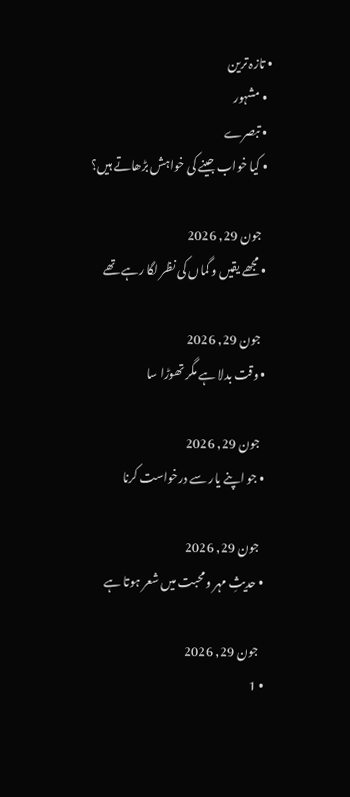• تازہ ترین
  • مشہور
  • تبصرے
  • کیا خواب جینے کی خواہش بڑھاتے ہیں؟

    جون 29, 2026
  • مجھے یقیں و گماں کی نظر لگا رہے تھے

    جون 29, 2026
  • وقت بدلا ہے مگر تھوڑا سا

    جون 29, 2026
  • جو اپنے یار سے درخواست کرنا

    جون 29, 2026
  • حدیثِ مہر و محبت میں شعر ہوتا ہے

    جون 29, 2026
  • 1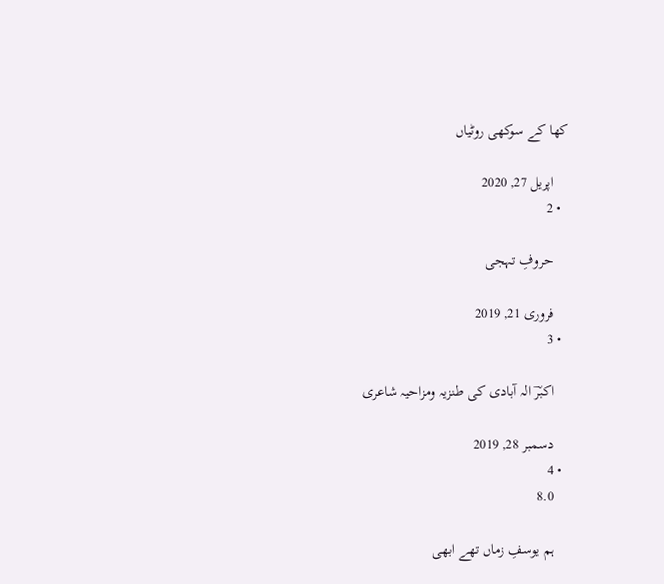کھا کے سوکھی روٹیاں

    اپریل 27, 2020
  • 2

    حروفِ تہجی

    فروری 21, 2019
  • 3

    اکبرؔ الہ آبادی کی طنزیہ ومزاحیہ شاعری

    دسمبر 28, 2019
  • 4
    8.0

    ہم یوسفِ زماں تھے ابھی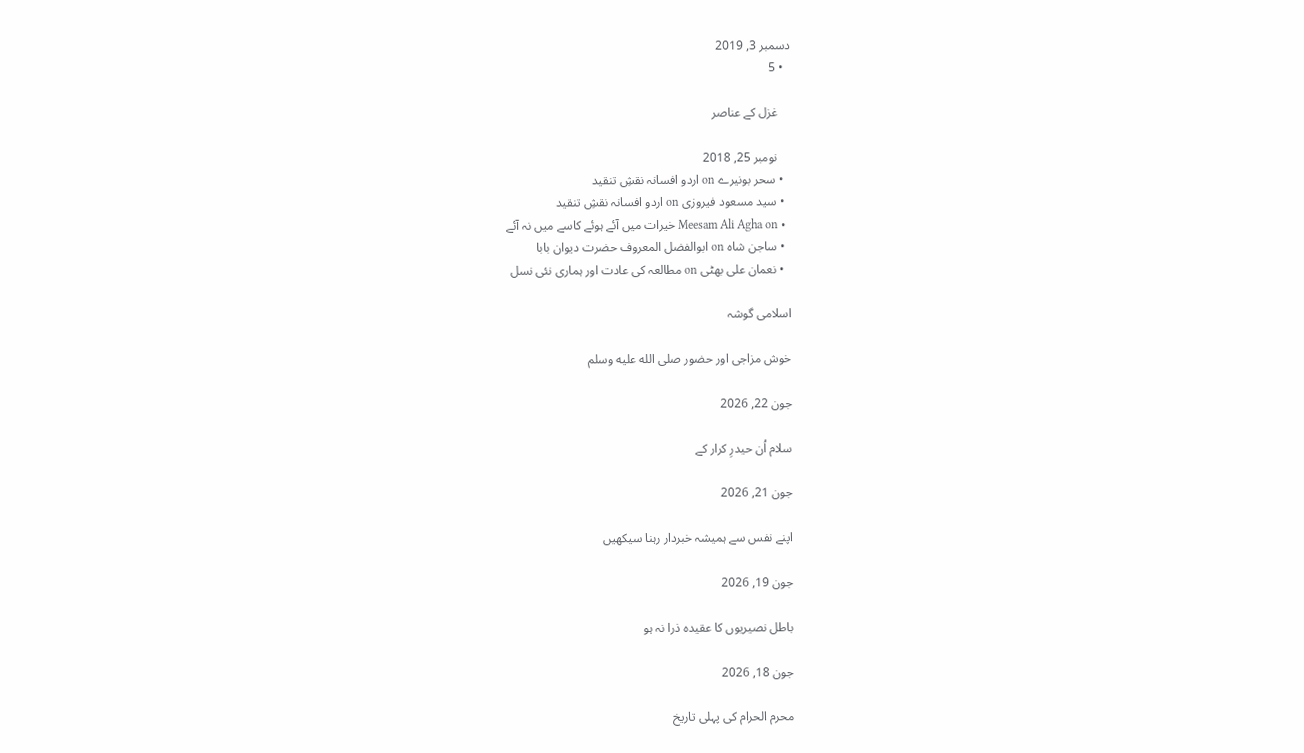دسمبر 3, 2019
  • 5

    غزل کے عناصر

    نومبر 25, 2018
  • سحر بونیرے on اردو افسانہ نقشِ تنقید
  • سید مسعود فیروزی on اردو افسانہ نقشِ تنقید
  • Meesam Ali Agha on خیرات میں آئے ہوئے کاسے میں نہ آئے
  • ساجن شاہ on ابوالفضل المعروف حضرت دیوان بابا
  • نعمان علی بھٹی on مطالعہ کی عادت اور ہماری نئی نسل

اسلامی گوشہ

خوش مزاجی اور حضور صلى الله عليه وسلم

جون 22, 2026

سلام اُن حیدرِ کرار کے

جون 21, 2026

اپنے نفس سے ہمیشہ خبردار رہنا سیکھیں

جون 19, 2026

باطل نصیریوں کا عقیدہ ذرا نہ ہو

جون 18, 2026

محرم الحرام کی پہلی تاریخ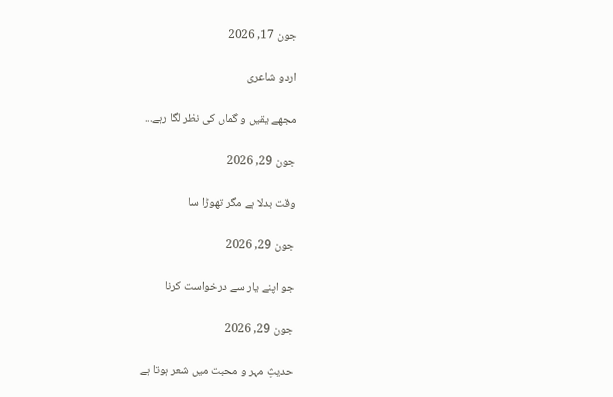جون 17, 2026

اردو شاعری

مجھے یقیں و گماں کی نظر لگا رہے...

جون 29, 2026

وقت بدلا ہے مگر تھوڑا سا

جون 29, 2026

جو اپنے یار سے درخواست کرنا

جون 29, 2026

حدیثِ مہر و محبت میں شعر ہوتا ہے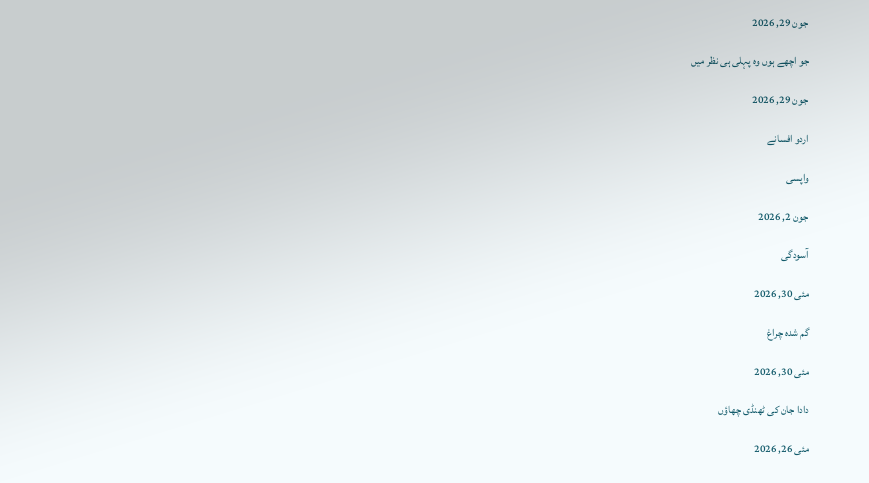جون 29, 2026

جو اچھے ہوں وہ پہلی ہی نظر میں

جون 29, 2026

اردو افسانے

واپسی

جون 2, 2026

آسودگی

مئی 30, 2026

گم شدہ چراغ

مئی 30, 2026

دادا جان کی ٹھنڈی چھاؤں

مئی 26, 2026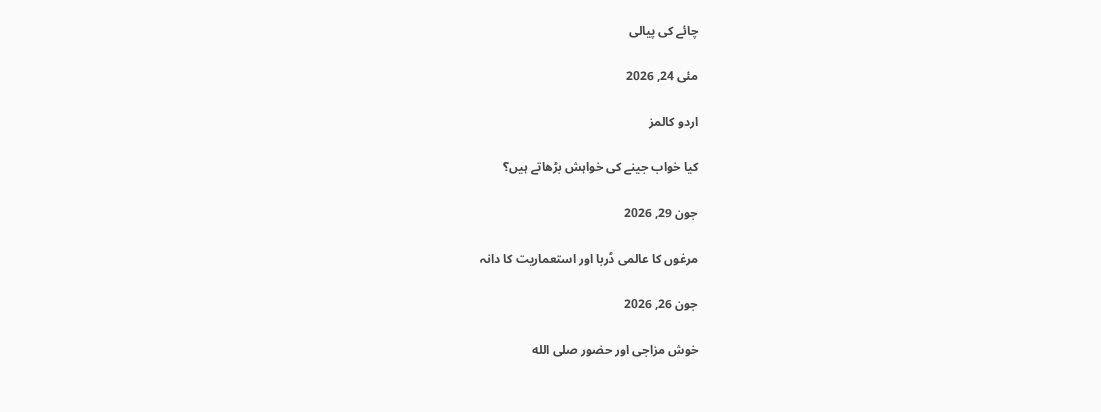چائے کی پیالی

مئی 24, 2026

اردو کالمز

کیا خواب جینے کی خواہش بڑھاتے ہیں؟

جون 29, 2026

مرغوں کا عالمی ڈربا اور استعماریت کا دانہ

جون 26, 2026

خوش مزاجی اور حضور صلى الله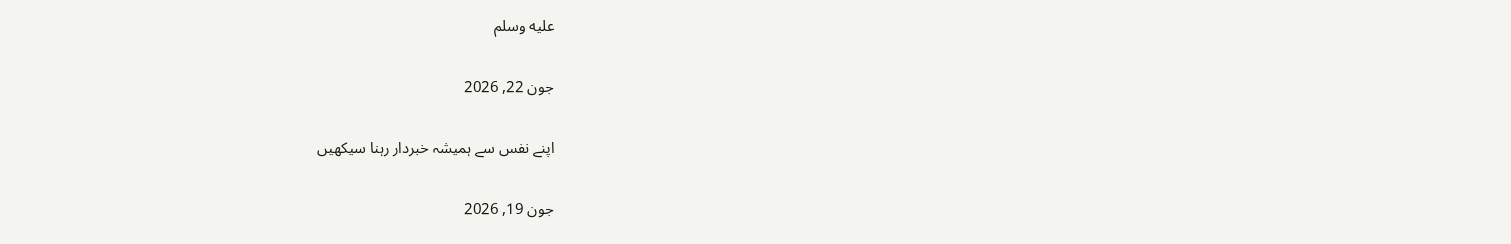عليه وسلم

جون 22, 2026

اپنے نفس سے ہمیشہ خبردار رہنا سیکھیں

جون 19, 2026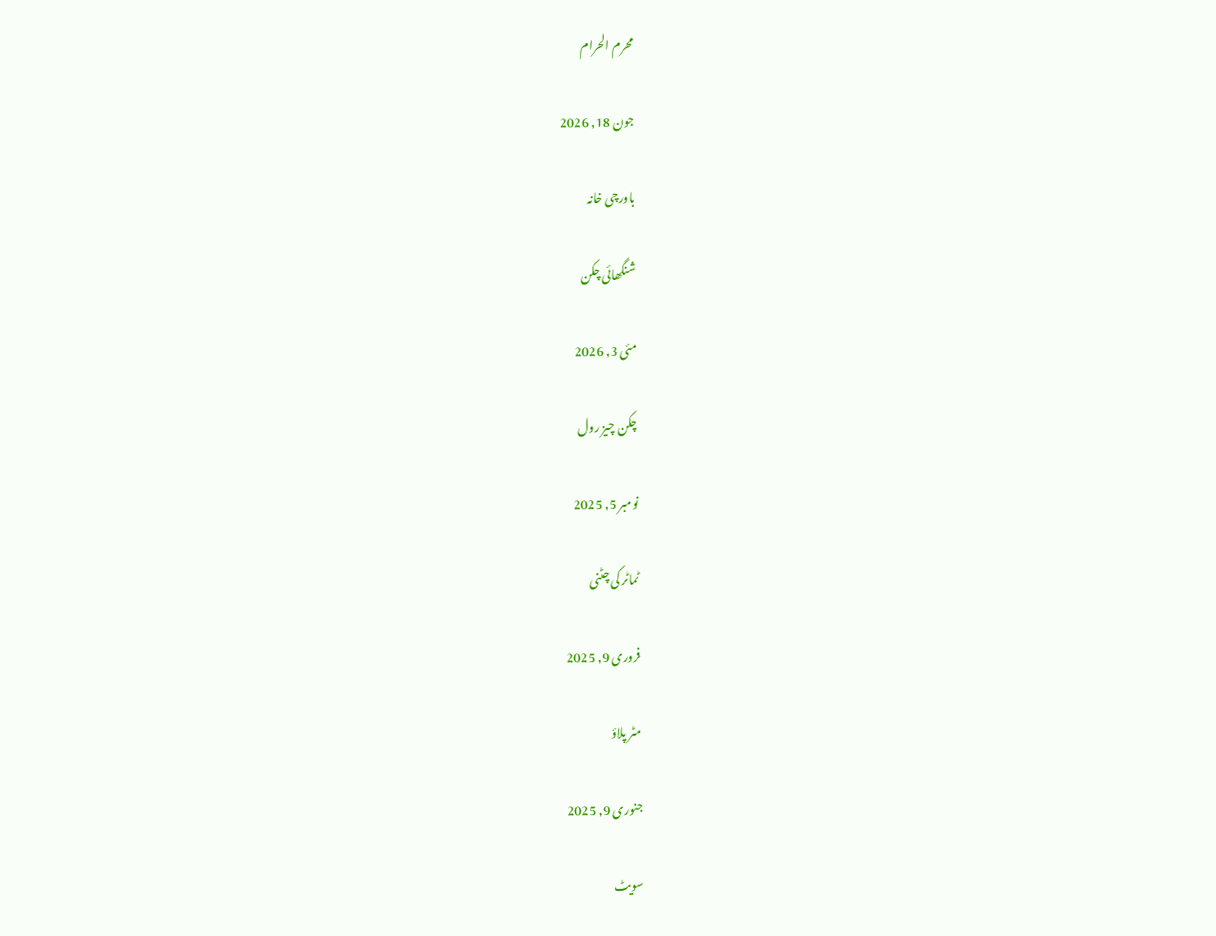محرم الحرام

جون 18, 2026

باورچی خانہ

شنگھائی چکن

مئی 3, 2026

چکن چیز رول

نومبر 5, 2025

ٹماٹر کی چٹنی

فروری 9, 2025

مٹر پلاؤ

جنوری 9, 2025

سویٹ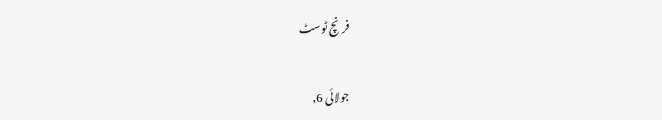فرنچ ٹوسٹ

جولائی 6,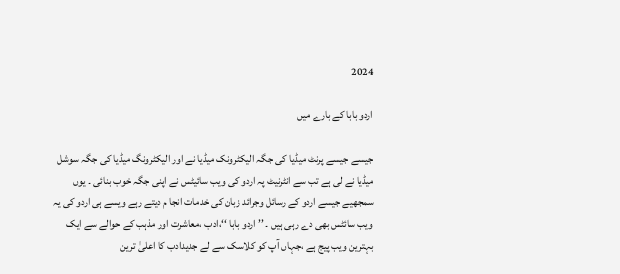2024

اردو بابا کے بارے میں

جیسے جیسے پرنٹ میڈیا کی جگہ الیکٹرونک میڈیا نے اور الیکٹرونگ میڈیا کی جگہ سوشل میڈیا نے لی ہے تب سے انٹرنیٹ پہ اردو کی ویب سائیٹس نے اپنی جگہ خوب بنائی ۔ یوں سمجھیے جیسے اردو کے رسائل وجرائد زبان کی خدمات انجا م دیتے رہے ویسے ہی اردو کی یہ ویب سائٹس بھی دے رہی ہیں ۔ ’’ اردو بابا ‘‘،ادب ،معاشرت اور مذہب کے حوالے سے ایک بہترین ویب پیج ہے ،جہاں آپ کو کلاسک سے لے جدیدادب کا اعلیٰ ترین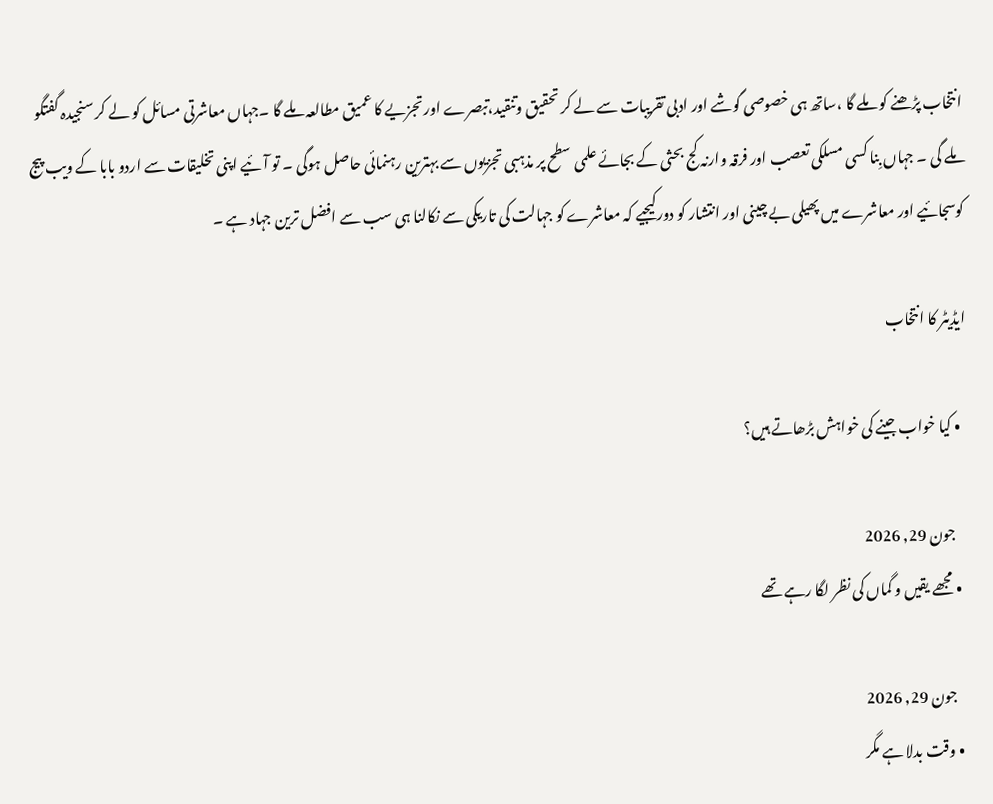انتخاب پڑھنے کو ملے گا ،ساتھ ہی خصوصی گوشے اور ادبی تقریبات سے لے کر تحقیق وتنقید،تبصرے اور تجزیے کا عمیق مطالعہ ملے گا ۔جہاں معاشرتی مسائل کو لے کر سنجیدہ گفتگو ملے گی ۔ جہاں بِنا کسی مسلکی تعصب اور فرقہ وارنہ کج بحثی کے بجائے علمی سطح پر مذہبی تجزیوں سے بہترین رہنمائی حاصل ہوگی ۔ تو آئیے اپنی تخلیقات سے اردو بابا کے ویب پیج کوسجائیے اور معاشرے میں پھیلی بے چینی اور انتشار کو دورکیجیے کہ معاشرے کو جہالت کی تاریکی سے نکالنا ہی سب سے افضل ترین جہاد ہے ۔

ایڈیٹر کا انتخاب

  • کیا خواب جینے کی خواہش بڑھاتے ہیں؟

    جون 29, 2026
  • مجھے یقیں و گماں کی نظر لگا رہے تھے

    جون 29, 2026
  • وقت بدلا ہے مگر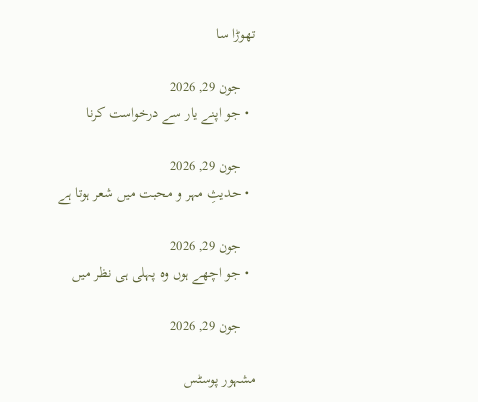تھوڑا سا

    جون 29, 2026
  • جو اپنے یار سے درخواست کرنا

    جون 29, 2026
  • حدیثِ مہر و محبت میں شعر ہوتا ہے

    جون 29, 2026
  • جو اچھے ہوں وہ پہلی ہی نظر میں

    جون 29, 2026

مشہور پوسٹس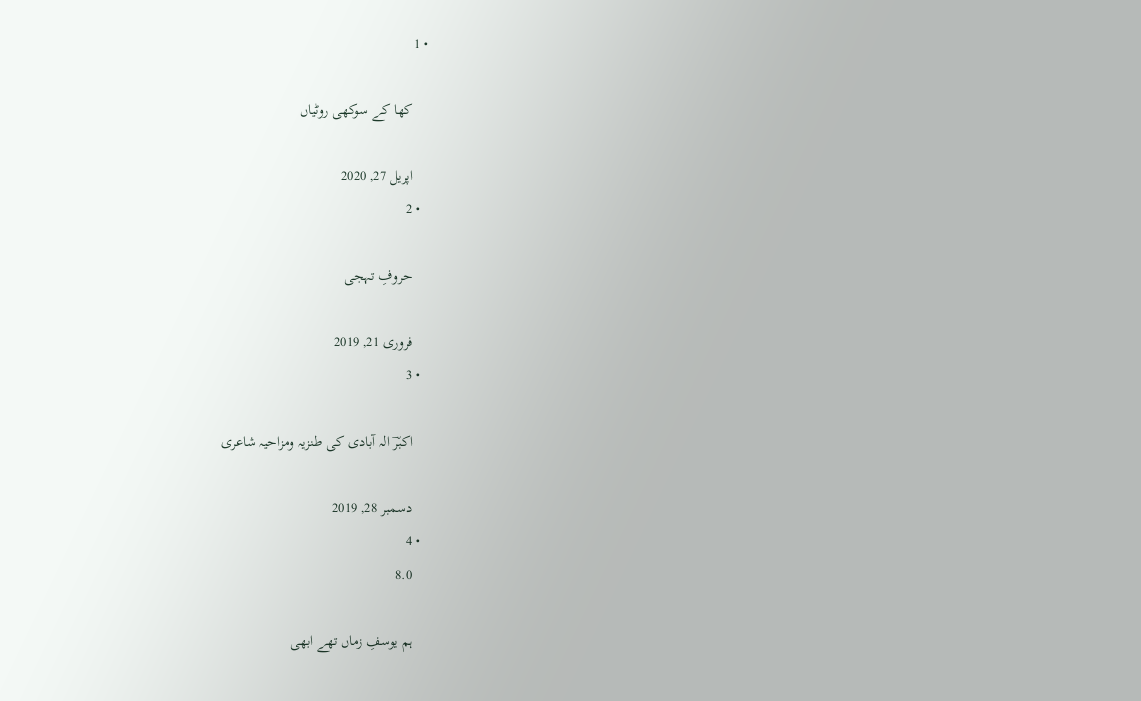• 1

    کھا کے سوکھی روٹیاں

    اپریل 27, 2020
  • 2

    حروفِ تہجی

    فروری 21, 2019
  • 3

    اکبرؔ الہ آبادی کی طنزیہ ومزاحیہ شاعری

    دسمبر 28, 2019
  • 4
    8.0

    ہم یوسفِ زماں تھے ابھی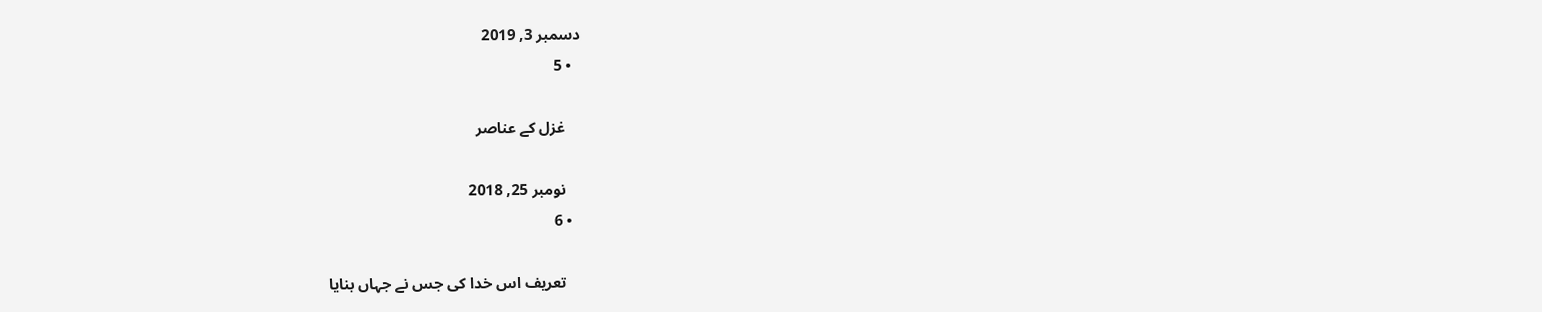دسمبر 3, 2019
  • 5

    غزل کے عناصر

    نومبر 25, 2018
  • 6

    تعریف اس خدا کی جس نے جہاں بنایا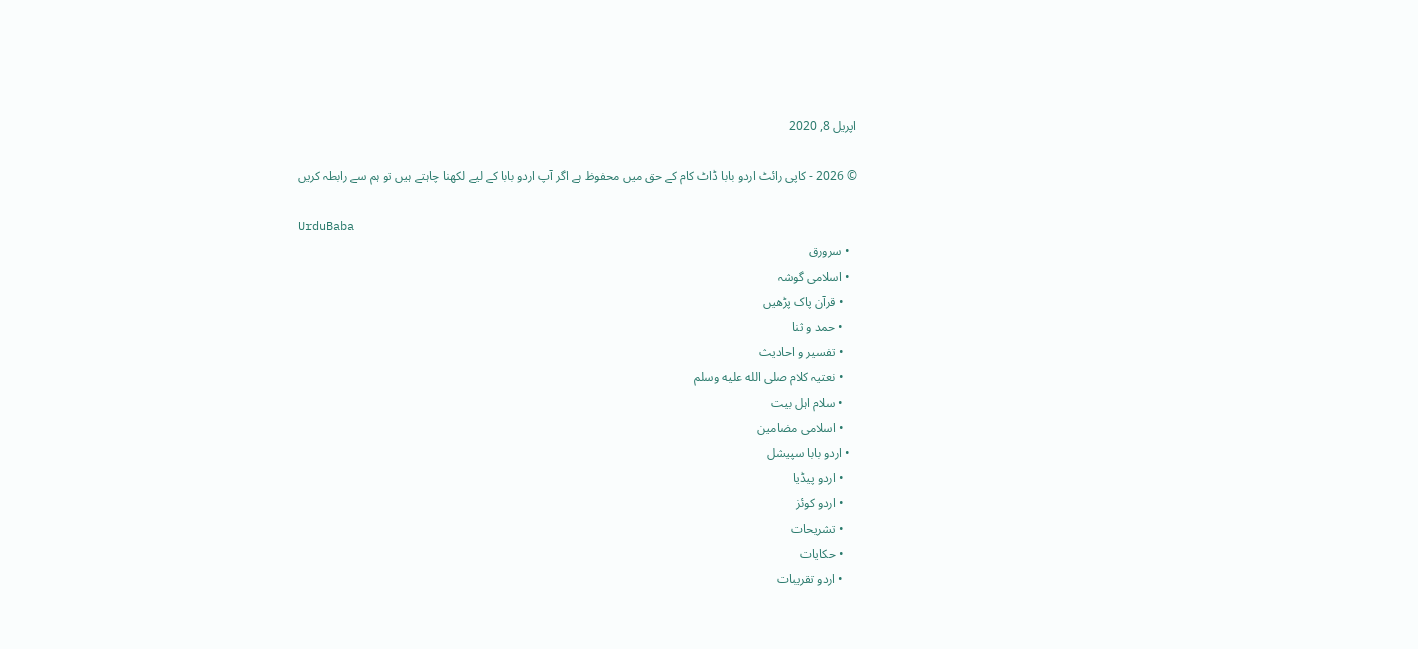اپریل 8, 2020

© 2026 - کاپی رائٹ اردو بابا ڈاٹ کام کے حق میں محفوظ ہے اگر آپ اردو بابا کے لیے لکھنا چاہتے ہیں تو ہم سے رابطہ کریں

UrduBaba
  • سرورق
  • اسلامی گوشہ
    • قرآن پاک پڑھیں
    • حمد و ثنا
    • تفسیر و احادیث
    • نعتیہ کلام صلى الله عليه وسلم
    • سلام اہل بیت
    • اسلامی مضامین
  • اردو بابا سپیشل
    • اردو پیڈیا
    • اردو کوئز
    • تشریحات
    • حکایات
    • اردو تقریبات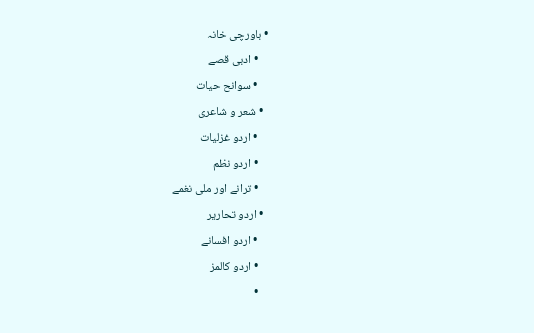• باورچی خانہ
    • ادبی قصے
    • سوانح حیات
  • شعر و شاعری
    • اردو غزلیات
    • اردو نظم
    • ترانے اور ملی نغمے
  • اردو تحاریر
    • اردو افسانے
    • اردو کالمز
    •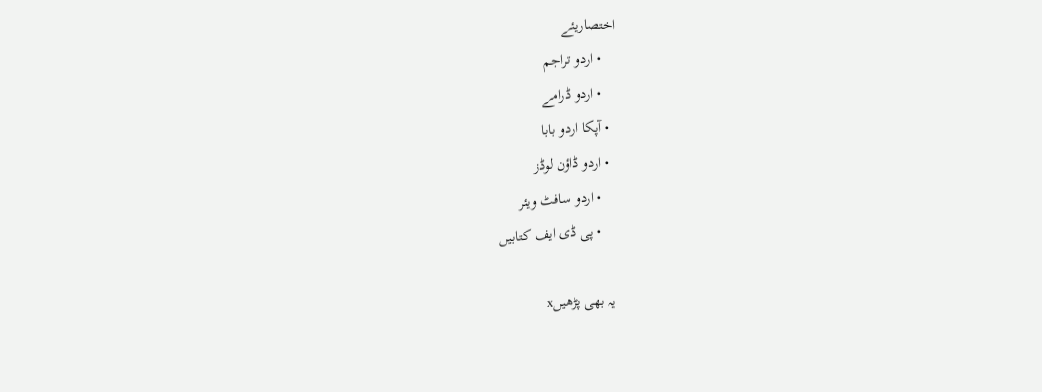اختصاریئے
    • اردو تراجم
    • اردو ڈرامے
  • آپکا اردو بابا
  • اردو ڈاؤن لوڈز
    • اردو سافٹ ویئر
    • پی ڈی ایف کتابیں

یہ بھی پڑھیںx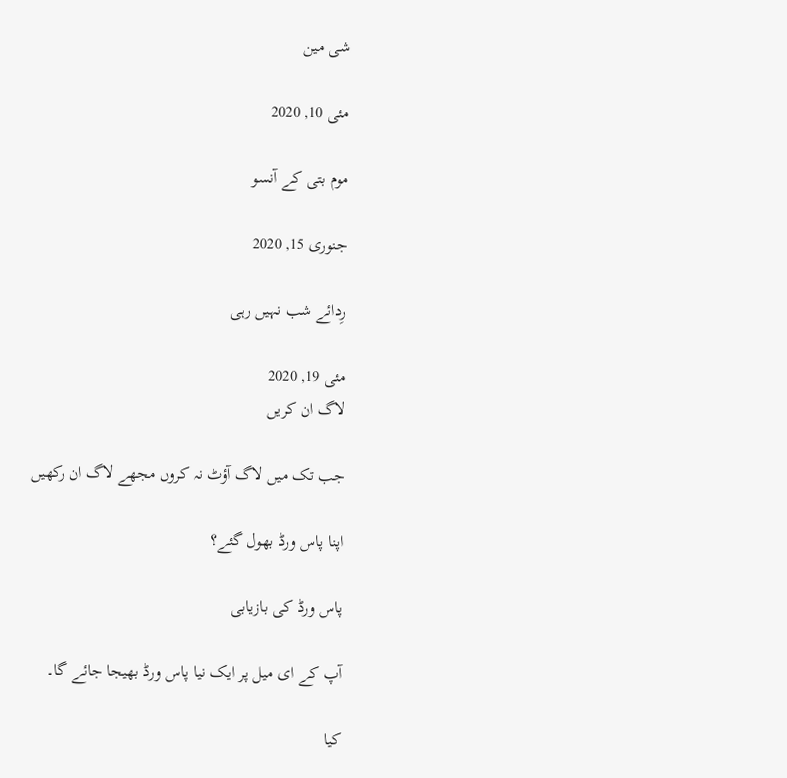شی مین

مئی 10, 2020

موم بتی کے آنسو

جنوری 15, 2020

رِدائے شب نہیں رہی

مئی 19, 2020
لاگ ان کریں

جب تک میں لاگ آؤٹ نہ کروں مجھے لاگ ان رکھیں

اپنا پاس ورڈ بھول گئے؟

پاس ورڈ کی بازیابی

آپ کے ای میل پر ایک نیا پاس ورڈ بھیجا جائے گا۔

کیا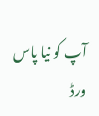آپ کو نیا پاس ورڈ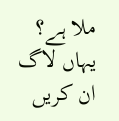ملا ہے؟ یہاں لاگ ان کریں